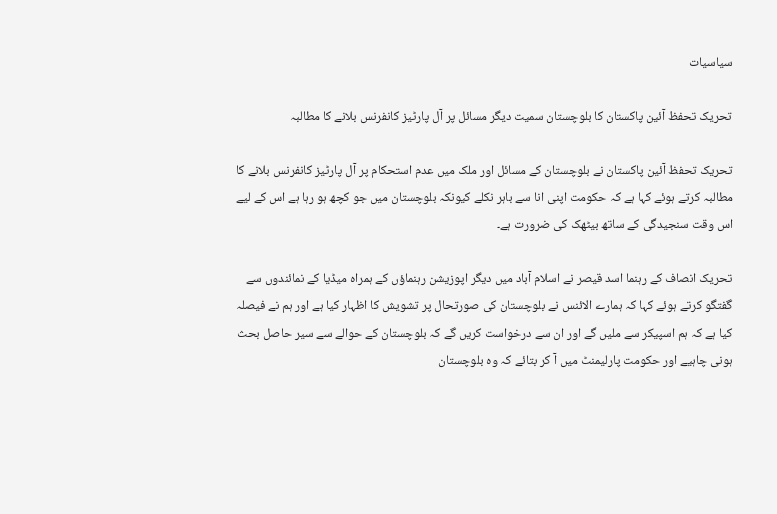سیاسیات

تحریک تحفظ آئین پاکستان کا بلوچستان سمیت دیگر مسائل پر آل پارٹیز کانفرنس بلانے کا مطالبہ

تحریک تحفظ آئین پاکستان نے بلوچستان کے مسائل اور ملک میں عدم استحکام پر آل پارٹیز کانفرنس بلانے کا مطالبہ کرتے ہوئے کہا ہے کہ حکومت اپنی انا سے باہر نکلے کیونکہ بلوچستان میں جو کچھ ہو رہا ہے اس کے لیے اس وقت سنجیدگی کے ساتھ بیٹھک کی ضرورت ہے۔

تحریک انصاف کے رہنما اسد قیصر نے اسلام آباد میں دیگر اپوزیشن رہنماؤں کے ہمراہ میڈیا کے نمائندوں سے گفتگو کرتے ہوئے کہا کہ ہمارے الائنس نے بلوچستان کی صورتحال پر تشویش کا اظہار کیا ہے اور ہم نے فیصلہ کیا ہے کہ ہم اسپیکر سے ملیں گے اور ان سے درخواست کریں گے کہ بلوچستان کے حوالے سے سیر حاصل بحث ہونی چاہیے اور حکومت پارلیمنٹ میں آ کر بتائے کہ وہ بلوچستان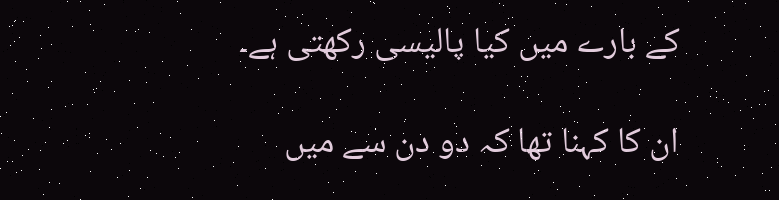کے بارے میں کیا پالیسی رکھتی ہے۔

ان کا کہنا تھا کہ دو دن سے میں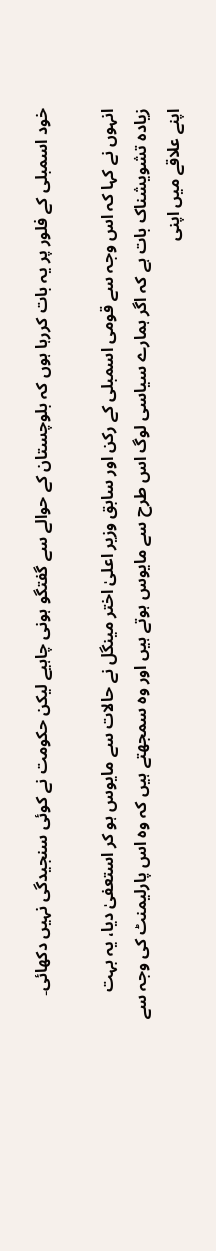خود اسمبلی کے فلور پر یہ بات کررہا ہوں کہ بلوچستان کے حوالے سے گفتگو ہونی چاہیے لیکن حکومت نے کوئی سنجیدگی نہیں دکھائی۔

انہوں نے کہا کہ اس وجہ سے قومی اسمبلی کے رکن اور سابق وزیر اعلیٰ اختر مینگل نے حالات سے مایوس ہو کر استعفیٰ دیا، یہ بہت زیادہ تشویشناک بات ہے کہ اگر ہمارے سیاسی لوگ اس طرح سے مایوس ہوتے ہیں اور وہ سمجھتے ہیں کہ وہ اس پارلیمنٹ کی وجہ سے اپنے علاقے میں اپنی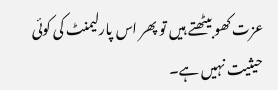عزت کھو بیٹھتے ہیں تو پھر اس پارلیمنٹ کی کوئی حیثیت نہیں ہے۔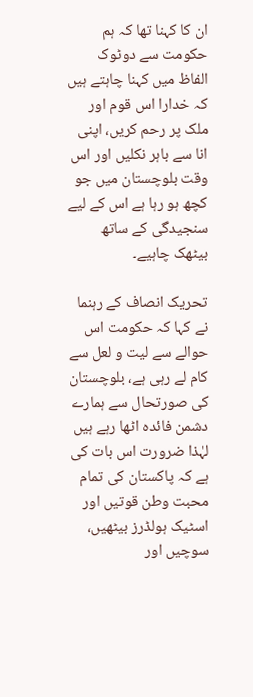ان کا کہنا تھا کہ ہم حکومت سے دوٹوک الفاظ میں کہنا چاہتے ہیں کہ خدارا اس قوم اور ملک پر رحم کریں، اپنی انا سے باہر نکلیں اور اس وقت بلوچستان میں جو کچھ ہو رہا ہے اس کے لیے سنجیدگی کے ساتھ بیٹھک چاہیے۔

تحریک انصاف کے رہنما نے کہا کہ حکومت اس حوالے سے لیت و لعل سے کام لے رہی ہے، بلوچستان کی صورتحال سے ہمارے دشمن فائدہ اٹھا رہے ہیں لہٰذا ضرورت اس بات کی ہے کہ پاکستان کی تمام محبت وطن قوتیں اور اسٹیک ہولڈرز بیٹھیں، سوچیں اور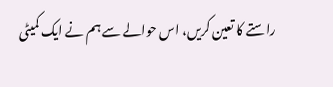راستے کا تعین کریں، اس حوالے سے ہم نے ایک کمیٹی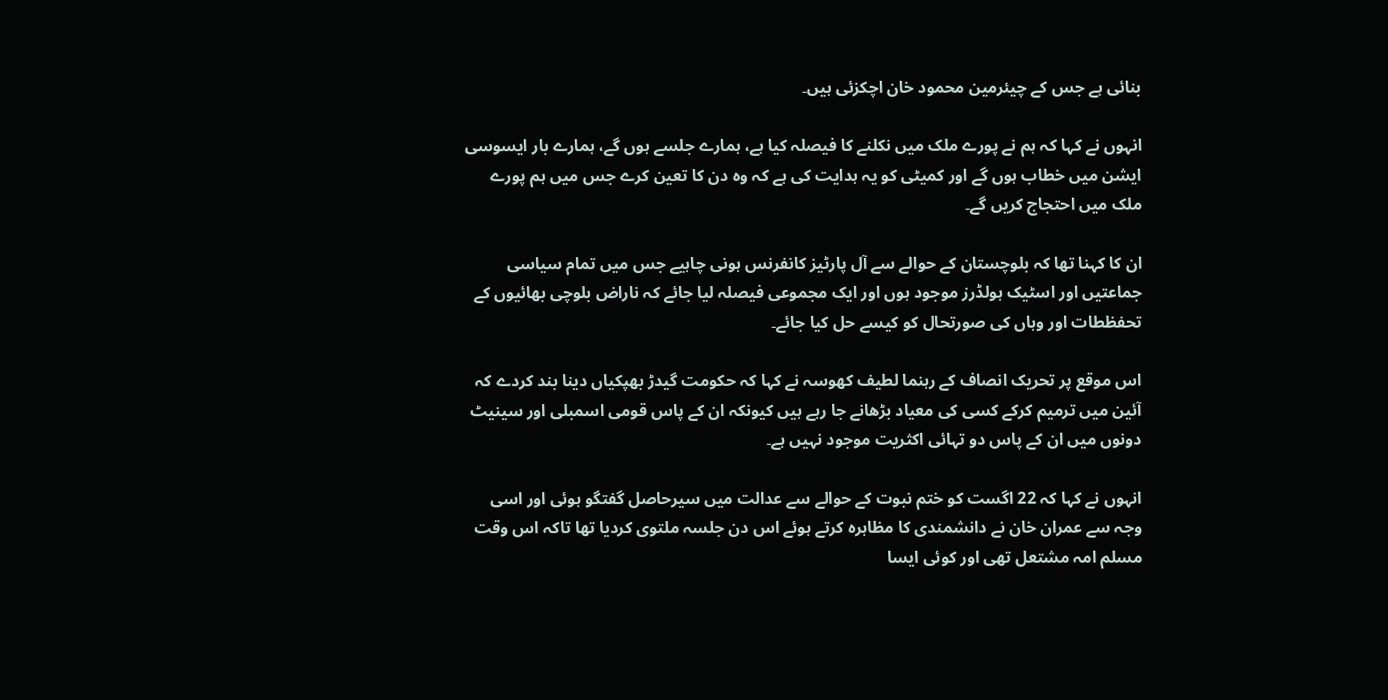بنائی ہے جس کے چیئرمین محمود خان اچکزئی ہیں۔

انہوں نے کہا کہ ہم نے پورے ملک میں نکلنے کا فیصلہ کیا ہے، ہمارے جلسے ہوں گے، ہمارے بار ایسوسی ایشن میں خطاب ہوں گے اور کمیٹی کو یہ ہدایت کی ہے کہ وہ دن کا تعین کرے جس میں ہم پورے ملک میں احتجاج کریں گے۔

ان کا کہنا تھا کہ بلوچستان کے حوالے سے آل پارٹیز کانفرنس ہونی چاہیے جس میں تمام سیاسی جماعتیں اور اسٹیک ہولڈرز موجود ہوں اور ایک مجموعی فیصلہ لیا جائے کہ ناراض بلوچی بھائیوں کے تحفظطات اور وہاں کی صورتحال کو کیسے حل کیا جائے۔

اس موقع پر تحریک انصاف کے رہنما لطیف کھوسہ نے کہا کہ حکومت گیدڑ بھپکیاں دینا بند کردے کہ آئین میں ترمیم کرکے کسی کی معیاد بڑھانے جا رہے ہیں کیونکہ ان کے پاس قومی اسمبلی اور سینیٹ دونوں میں ان کے پاس دو تہائی اکثریت موجود نہیں ہے۔

انہوں نے کہا کہ 22 اگست کو ختم نبوت کے حوالے سے عدالت میں سیرحاصل گفتگو ہوئی اور اسی وجہ سے عمران خان نے دانشمندی کا مظاہرہ کرتے ہوئے اس دن جلسہ ملتوی کردیا تھا تاکہ اس وقت مسلم امہ مشتعل تھی اور کوئی ایسا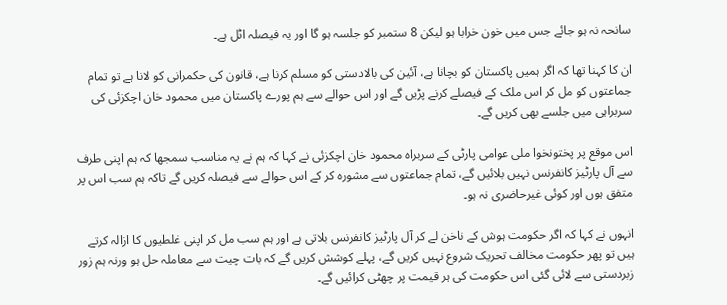سانحہ نہ ہو جائے جس میں خون خرابا ہو لیکن 8 ستمبر کو جلسہ ہو گا اور یہ فیصلہ اٹل ہے۔

ان کا کہنا تھا کہ اگر ہمیں پاکستان کو بچانا ہے، آئین کی بالادستی کو مسلم کرنا ہے، قانون کی حکمرانی کو لانا ہے تو تمام جماعتوں کو مل کر اس ملک کے فیصلے کرنے پڑیں گے اور اس حوالے سے ہم پورے پاکستان میں محمود خان اچکزئی کی سربراہی میں جلسے بھی کریں گے۔

اس موقع پر پختونخوا ملی عوامی پارٹی کے سربراہ محمود خان اچکزئی نے کہا کہ ہم نے یہ مناسب سمجھا کہ ہم اپنی طرف سے آل پارٹیز کانفرنس نہیں بلائیں گے، تمام جماعتوں سے مشورہ کر کے اس حوالے سے فیصلہ کریں گے تاکہ ہم سب اس پر متفق ہوں اور کوئی غیرحاضری نہ ہو۔

انہوں نے کہا کہ اگر حکومت ہوش کے ناخن لے کر آل پارٹیز کانفرنس بلاتی ہے اور ہم سب مل کر اپنی غلطیوں کا ازالہ کرتے ہیں تو پھر حکومت مخالف تحریک شروع نہیں کریں گے، پہلے کوشش کریں گے کہ بات چیت سے معاملہ حل ہو ورنہ ہم زور زبردستی سے لائی گئی اس حکومت کی ہر قیمت پر چھٹی کرائیں گے۔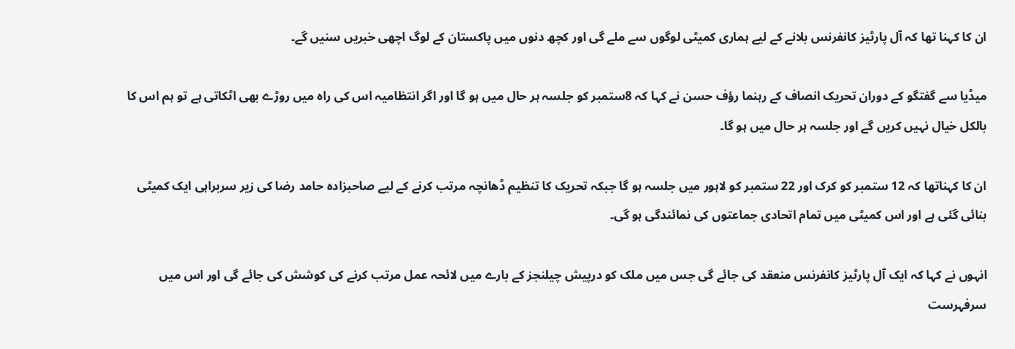ان کا کہنا تھا کہ آل پارٹیز کانفرنس بلانے کے لیے ہماری کمیٹی لوگوں سے ملے گی اور کچھ دنوں میں پاکستان کے لوگ اچھی خبریں سنیں گے۔

میڈیا سے گفتگو کے دوران تحریک انصاف کے رہنما رؤف حسن نے کہا کہ 8ستمبر کو جلسہ ہر حال میں ہو گا اور اگر انتظامیہ اس کی راہ میں روڑے بھی اٹکاتی ہے تو ہم اس کا بالکل خیال نہیں کریں گے اور جلسہ ہر حال میں ہو گا۔

ان کا کہناتھا کہ 12 ستمبر کو کرک اور 22 ستمبر کو لاہور میں جلسہ ہو گا جبکہ تحریک کا تنظیم ڈھانچہ مرتب کرنے کے لیے صاحبزادہ حامد رضا کی زیر سربراہی ایک کمیٹی بنائی گئی ہے اور اس کمیٹی میں تمام اتحادی جماعتوں کی نمائندگی ہو گی۔

انہوں نے کہا کہ ایک آل پارٹیز کانفرنس منعقد کی جائے گی جس میں ملک کو درپیش چیلنجز کے بارے میں لائحہ عمل مرتب کرنے کی کوشش کی جائے گی اور اس میں سرفہرست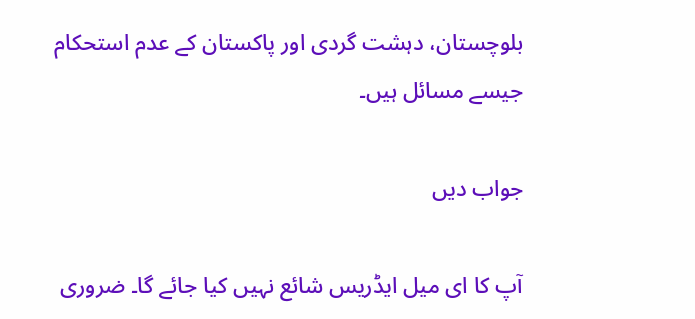بلوچستان، دہشت گردی اور پاکستان کے عدم استحکام جیسے مسائل ہیں۔

جواب دیں

آپ کا ای میل ایڈریس شائع نہیں کیا جائے گا۔ ضروری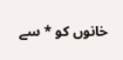خانوں کو * سے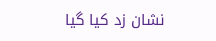نشان زد کیا گیا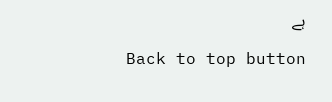ہے

Back to top button